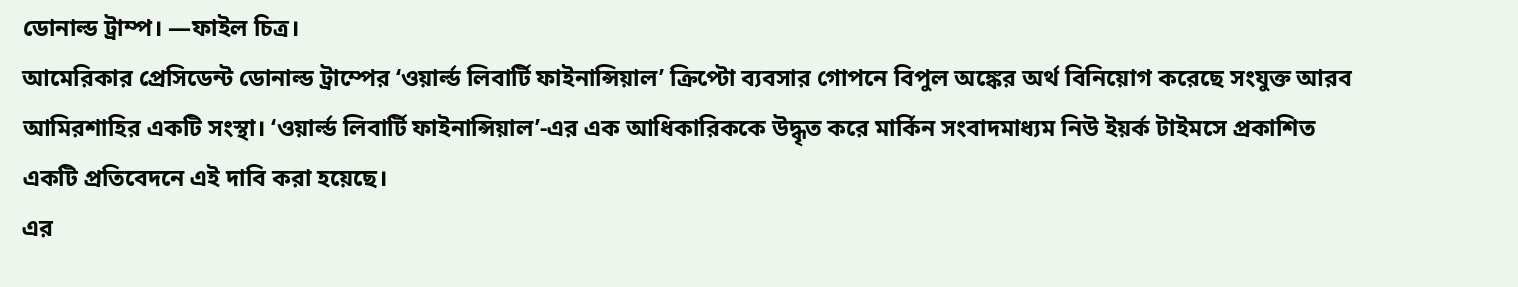ডোনাল্ড ট্রাম্প। —ফাইল চিত্র।
আমেরিকার প্রেসিডেন্ট ডোনাল্ড ট্রাম্পের ‘ওয়ার্ল্ড লিবার্টি ফাইনান্সিয়াল’ ক্রিপ্টো ব্যবসার গোপনে বিপুল অঙ্কের অর্থ বিনিয়োগ করেছে সংযুক্ত আরব আমিরশাহির একটি সংস্থা। ‘ওয়ার্ল্ড লিবার্টি ফাইনান্সিয়াল’-এর এক আধিকারিককে উদ্ধৃত করে মার্কিন সংবাদমাধ্যম নিউ ইয়র্ক টাইমসে প্রকাশিত একটি প্রতিবেদনে এই দাবি করা হয়েছে।
এর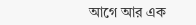আগে আর এক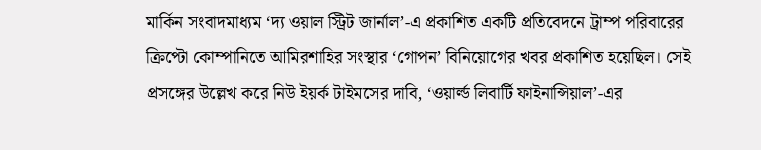মার্কিন সংবাদমাধ্যম ‘দ্য ওয়াল স্ট্রিট জার্নাল’-এ প্রকাশিত একটি প্রতিবেদনে ট্রাম্প পরিবারের ক্রিপ্টো কোম্পানিতে আমিরশাহির সংস্থার ‘গোপন’ বিনিয়োগের খবর প্রকাশিত হয়েছিল। সেই প্রসঙ্গের উল্লেখ করে নিউ ইয়র্ক টাইমসের দাবি, ‘ওয়ার্ল্ড লিবার্টি ফাইনান্সিয়াল’-এর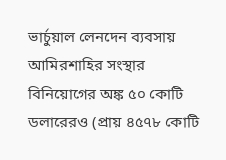ভার্চুয়াল লেনদেন ব্যবসায় আমিরশাহির সংস্থার বিনিয়োগের অঙ্ক ৫০ কোটি ডলারেরও (প্রায় ৪৫৭৮ কোটি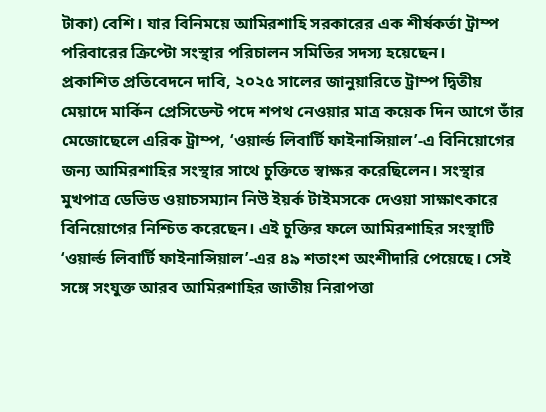টাকা) বেশি। যার বিনিময়ে আমিরশাহি সরকারের এক শীর্ষকর্তা ট্রাম্প পরিবারের ক্রিপ্টো সংস্থার পরিচালন সমিতির সদস্য হয়েছেন।
প্রকাশিত প্রতিবেদনে দাবি, ২০২৫ সালের জানুয়ারিতে ট্রাম্প দ্বিতীয় মেয়াদে মার্কিন প্রেসিডেন্ট পদে শপথ নেওয়ার মাত্র কয়েক দিন আগে তাঁর মেজোছেলে এরিক ট্রাম্প, ‘ওয়ার্ল্ড লিবার্টি ফাইনান্সিয়াল’-এ বিনিয়োগের জন্য আমিরশাহির সংস্থার সাথে চুক্তিতে স্বাক্ষর করেছিলেন। সংস্থার মুখপাত্র ডেভিড ওয়াচসম্যান নিউ ইয়র্ক টাইমসকে দেওয়া সাক্ষাৎকারে বিনিয়োগের নিশ্চিত করেছেন। এই চুক্তির ফলে আমিরশাহির সংস্থাটি ‘ওয়ার্ল্ড লিবার্টি ফাইনান্সিয়াল’-এর ৪৯ শতাংশ অংশীদারি পেয়েছে। সেই সঙ্গে সংযুক্ত আরব আমিরশাহির জাতীয় নিরাপত্তা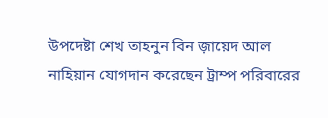উপদেষ্টা শেখ তাহনুন বিন জ়ায়েদ আল নাহিয়ান যোগদান করেছেন ট্রাম্প পরিবারের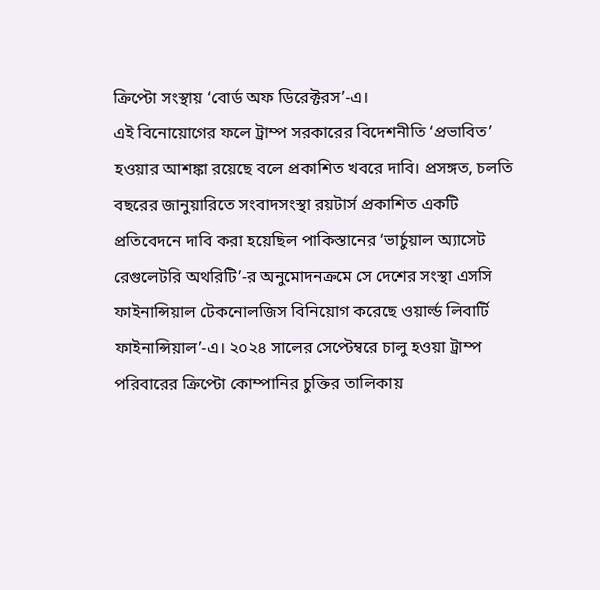ক্রিপ্টো সংস্থায় ‘বোর্ড অফ ডিরেক্টরস’-এ।
এই বিনোয়োগের ফলে ট্রাম্প সরকারের বিদেশনীতি ‘প্রভাবিত’ হওয়ার আশঙ্কা রয়েছে বলে প্রকাশিত খবরে দাবি। প্রসঙ্গত, চলতি বছরের জানুয়ারিতে সংবাদসংস্থা রয়টার্স প্রকাশিত একটি প্রতিবেদনে দাবি করা হয়েছিল পাকিস্তানের ‘ভার্চুয়াল অ্যাসেট রেগুলেটরি অথরিটি’-র অনুমোদনক্রমে সে দেশের সংস্থা এসসি ফাইনান্সিয়াল টেকনোলজিস বিনিয়োগ করেছে ওয়ার্ল্ড লিবার্টি ফাইনান্সিয়াল’-এ। ২০২৪ সালের সেপ্টেম্বরে চালু হওয়া ট্রাম্প পরিবারের ক্রিপ্টো কোম্পানির চুক্তির তালিকায়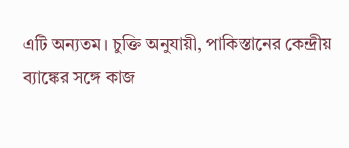এটি অন্যতম। চুক্তি অনুযায়ী, পাকিস্তানের কেন্দ্রীয় ব্যাঙ্কের সঙ্গে কাজ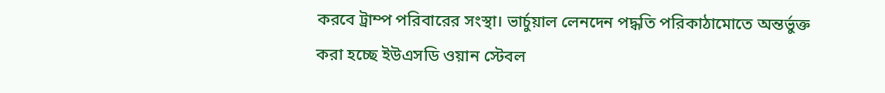করবে ট্রাম্প পরিবারের সংস্থা। ভার্চুয়াল লেনদেন পদ্ধতি পরিকাঠামোতে অন্তর্ভুক্ত করা হচ্ছে ইউএসডি ওয়ান স্টেবল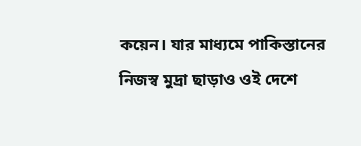কয়েন। যার মাধ্যমে পাকিস্তানের নিজস্ব মুদ্রা ছাড়াও ওই দেশে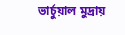ভার্চুয়াল মুদ্রায়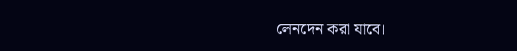লেনদেন করা যাবে।